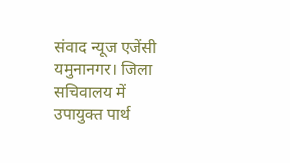संवाद न्यूज एजेंसी
यमुनानगर। जिला सचिवालय में उपायुक्त पार्थ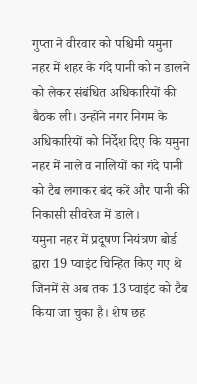गुप्ता ने वीरवार को पश्चिमी यमुना नहर में शहर के गंदे पानी को न डालने को लेकर संबंधित अधिकारियों की बैठक ली। उन्होंने नगर निगम के अधिकारियों को निर्देश दिए कि यमुना नहर में नाले व नालियों का गंदे पानी को टैब लगाकर बंद करें और पानी की निकासी सीवरेज में डाले।
यमुना नहर में प्रदूषण नियंत्रण बोर्ड द्वारा 19 प्वाइंट चिन्हित किए गए थे जिनमें से अब तक 13 प्वाइंट को टैब किया जा चुका है। शेष छह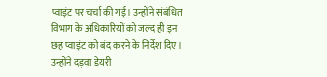प्वाइंट पर चर्चा की गई। उन्होंने संबंधित विभाग के अधिकारियों को जल्द ही इन छह प्वाइंट को बंद करने के निर्देश दिए।
उन्होंने दड़वा डेयरी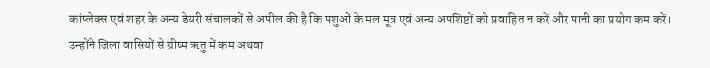कांप्लेक्स एवं शहर के अन्य डेयरी संचालकों से अपील की है कि पशुओं के मल मूत्र एवं अन्य अपशिष्टों को प्रवाहित न करें और पानी का प्रयोग कम करें।
उन्होंने जिला वासियों से ग्रीष्म ऋतु में कम अथवा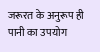जरूरत के अनुरूप ही पानी का उपयोग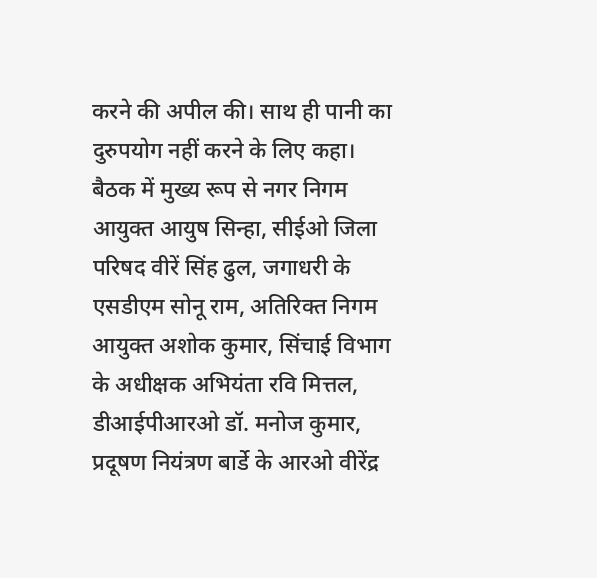करने की अपील की। साथ ही पानी का दुरुपयोग नहीं करने के लिए कहा। बैठक में मुख्य रूप से नगर निगम आयुक्त आयुष सिन्हा, सीईओ जिला परिषद वीरें सिंह ढुल, जगाधरी के एसडीएम सोनू राम, अतिरिक्त निगम आयुक्त अशोक कुमार, सिंचाई विभाग के अधीक्षक अभियंता रवि मित्तल, डीआईपीआरओ डॉ. मनोज कुमार, प्रदूषण नियंत्रण बार्डे के आरओ वीरेंद्र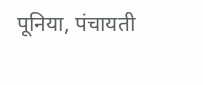पूनिया, पंचायती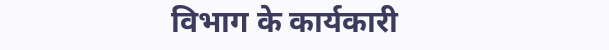विभाग के कार्यकारी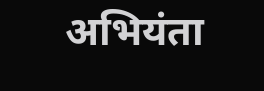अभियंता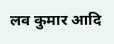लव कुमार आदि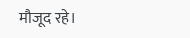मौजूद रहे।